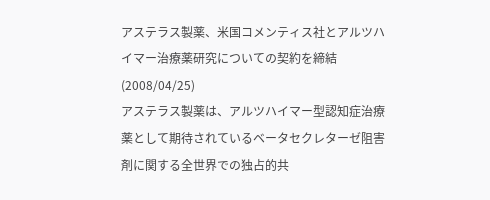アステラス製薬、米国コメンティス社とアルツハイマー治療薬研究についての契約を締結 (2008/04/25)
アステラス製薬は、アルツハイマー型認知症治療薬として期待されているベータセクレターゼ阻害剤に関する全世界での独占的共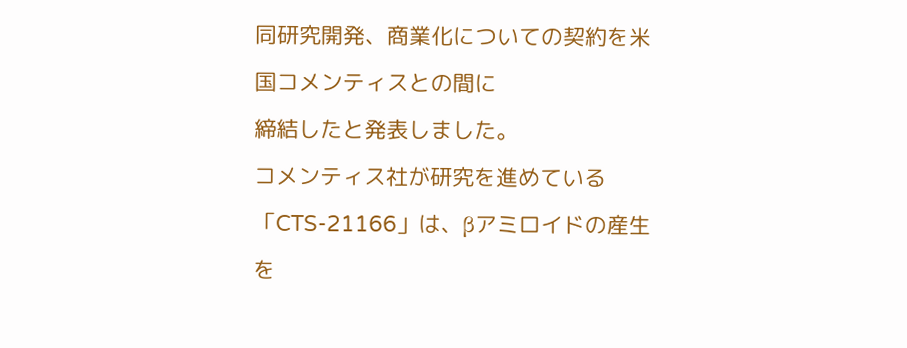同研究開発、商業化についての契約を米国コメンティスとの間に
締結したと発表しました。
コメンティス社が研究を進めている「CTS-21166」は、βアミロイドの産生を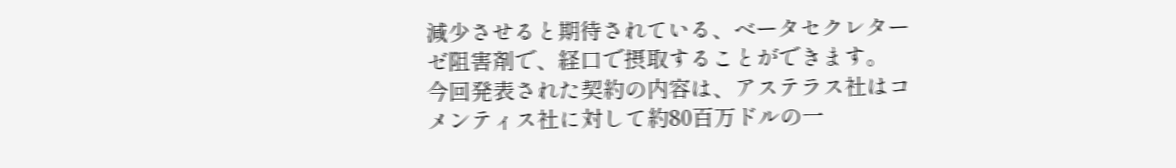減少させると期待されている、ベータセクレターゼ阻害剤で、経口で摂取することができます。
今回発表された契約の内容は、アステラス社はコメンティス社に対して約80百万ドルの一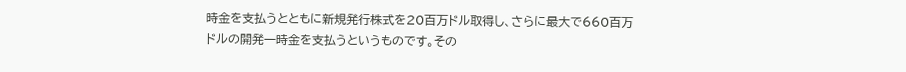時金を支払うとともに新規発行株式を20百万ドル取得し、さらに最大で660百万ドルの開発一時金を支払うというものです。その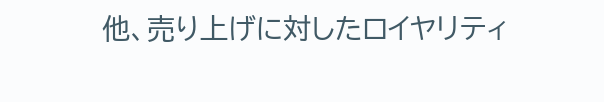他、売り上げに対したロイヤリティ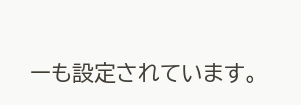ーも設定されています。